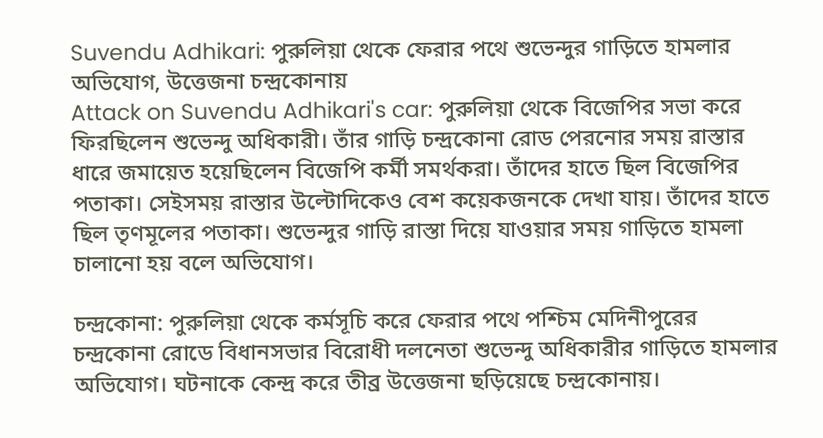Suvendu Adhikari: পুরুলিয়া থেকে ফেরার পথে শুভেন্দুর গাড়িতে হামলার অভিযোগ, উত্তেজনা চন্দ্রকোনায়
Attack on Suvendu Adhikari's car: পুরুলিয়া থেকে বিজেপির সভা করে ফিরছিলেন শুভেন্দু অধিকারী। তাঁর গাড়ি চন্দ্রকোনা রোড পেরনোর সময় রাস্তার ধারে জমায়েত হয়েছিলেন বিজেপি কর্মী সমর্থকরা। তাঁদের হাতে ছিল বিজেপির পতাকা। সেইসময় রাস্তার উল্টোদিকেও বেশ কয়েকজনকে দেখা যায়। তাঁদের হাতে ছিল তৃণমূলের পতাকা। শুভেন্দুর গাড়ি রাস্তা দিয়ে যাওয়ার সময় গাড়িতে হামলা চালানো হয় বলে অভিযোগ।

চন্দ্রকোনা: পুরুলিয়া থেকে কর্মসূচি করে ফেরার পথে পশ্চিম মেদিনীপুরের চন্দ্রকোনা রোডে বিধানসভার বিরোধী দলনেতা শুভেন্দু অধিকারীর গাড়িতে হামলার অভিযোগ। ঘটনাকে কেন্দ্র করে তীব্র উত্তেজনা ছড়িয়েছে চন্দ্রকোনায়।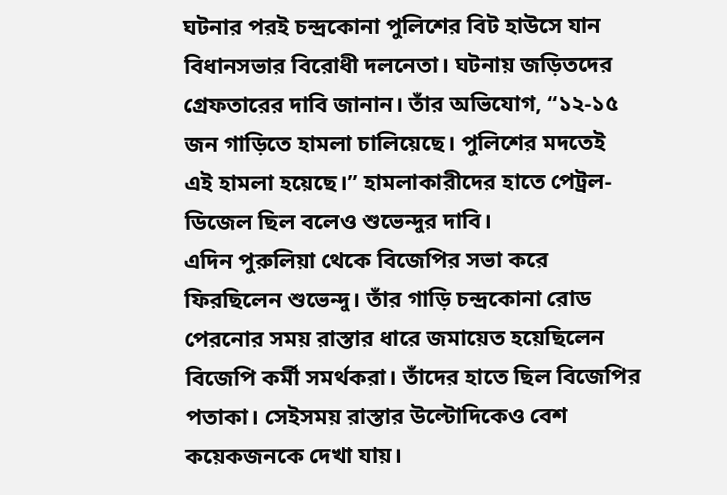ঘটনার পরই চন্দ্রকোনা পুলিশের বিট হাউসে যান বিধানসভার বিরোধী দলনেতা। ঘটনায় জড়িতদের গ্রেফতারের দাবি জানান। তাঁর অভিযোগ, “১২-১৫ জন গাড়িতে হামলা চালিয়েছে। পুলিশের মদতেই এই হামলা হয়েছে।” হামলাকারীদের হাতে পেট্রল-ডিজেল ছিল বলেও শুভেন্দুর দাবি।
এদিন পুরুলিয়া থেকে বিজেপির সভা করে ফিরছিলেন শুভেন্দু। তাঁর গাড়ি চন্দ্রকোনা রোড পেরনোর সময় রাস্তার ধারে জমায়েত হয়েছিলেন বিজেপি কর্মী সমর্থকরা। তাঁদের হাতে ছিল বিজেপির পতাকা। সেইসময় রাস্তার উল্টোদিকেও বেশ কয়েকজনকে দেখা যায়।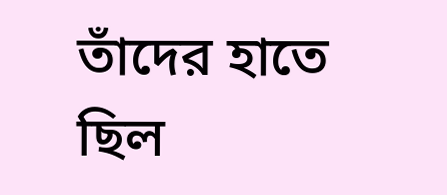তাঁদের হাতে ছিল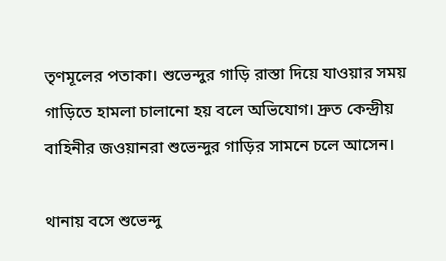তৃণমূলের পতাকা। শুভেন্দুর গাড়ি রাস্তা দিয়ে যাওয়ার সময় গাড়িতে হামলা চালানো হয় বলে অভিযোগ। দ্রুত কেন্দ্রীয় বাহিনীর জওয়ানরা শুভেন্দুর গাড়ির সামনে চলে আসেন।

থানায় বসে শুভেন্দু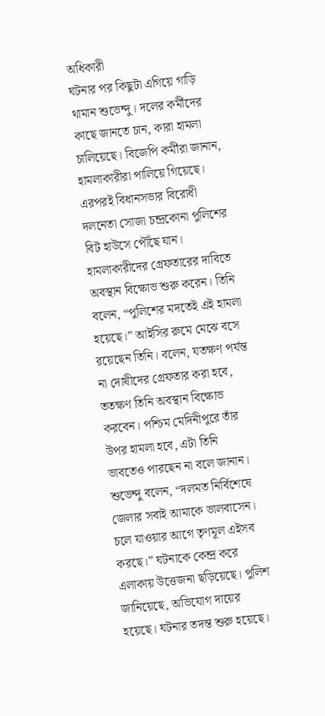অধিকারী
ঘটনার পর কিছুটা এগিয়ে গাড়ি থামান শুভেন্দু। দলের কর্মীদের কাছে জানতে চান, কারা হামলা চালিয়েছে। বিজেপি কর্মীরা জানান, হামলাকারীরা পালিয়ে গিয়েছে। এরপরই বিধানসভার বিরোধী দলনেতা সোজা চন্দ্রকোনা পুলিশের বিট হাউসে পৌঁছে যান। হামলাকারীদের গ্রেফতারের দাবিতে অবস্থান বিক্ষোভ শুরু করেন। তিনি বলেন, “পুলিশের মদতেই এই হামলা হয়েছে।” আইসির রুমে মেঝে বসে রয়েছেন তিনি। বলেন, যতক্ষণ পর্যন্ত না দোষীদের গ্রেফতার করা হবে, ততক্ষণ তিনি অবস্থান বিক্ষোভ করবেন। পশ্চিম মেদিনীপুরে তাঁর উপর হামলা হবে, এটা তিনি ভাবতেও পারছেন না বলে জানান। শুভেন্দু বলেন, “দলমত নির্বিশেষে জেলার সবাই আমাকে ভালবাসেন। চলে যাওয়ার আগে তৃণমূল এইসব করছে।” ঘটনাকে কেন্দ্র করে এলাকায় উত্তেজনা ছড়িয়েছে। পুলিশ জানিয়েছে, অভিযোগ দায়ের হয়েছে। ঘটনার তদন্ত শুরু হয়েছে।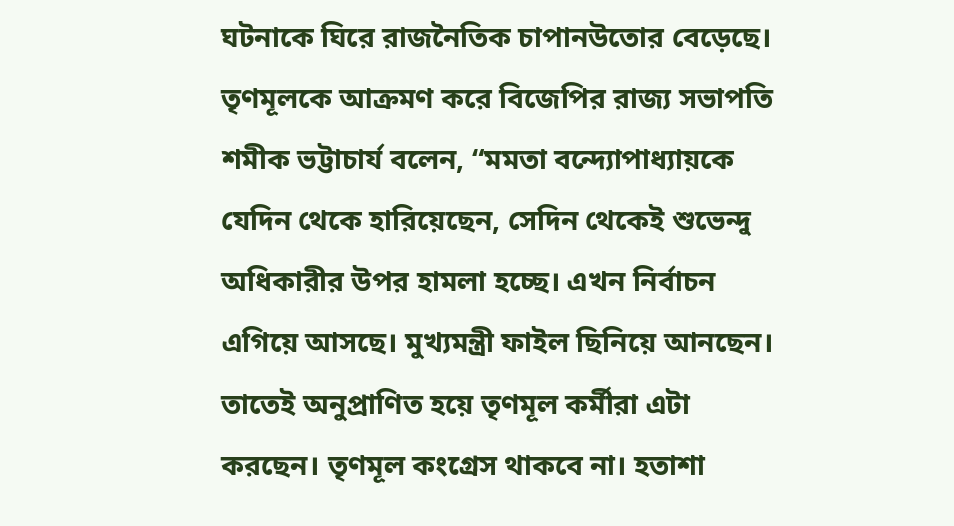ঘটনাকে ঘিরে রাজনৈতিক চাপানউতোর বেড়েছে। তৃণমূলকে আক্রমণ করে বিজেপির রাজ্য সভাপতি শমীক ভট্টাচার্য বলেন, “মমতা বন্দ্যোপাধ্যায়কে যেদিন থেকে হারিয়েছেন, সেদিন থেকেই শুভেন্দু অধিকারীর উপর হামলা হচ্ছে। এখন নির্বাচন এগিয়ে আসছে। মুখ্যমন্ত্রী ফাইল ছিনিয়ে আনছেন। তাতেই অনুপ্রাণিত হয়ে তৃণমূল কর্মীরা এটা করছেন। তৃণমূল কংগ্রেস থাকবে না। হতাশা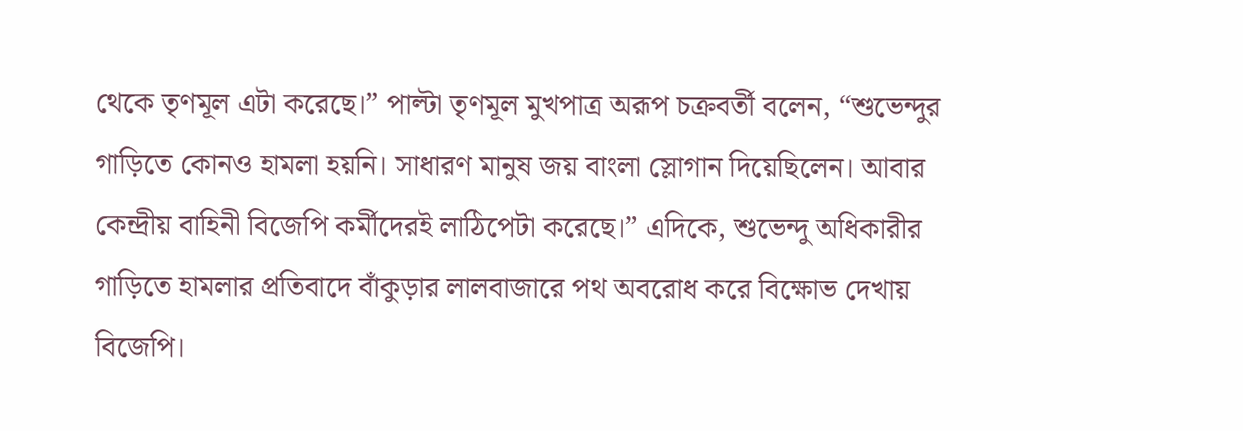থেকে তৃণমূল এটা করেছে।” পাল্টা তৃণমূল মুখপাত্র অরূপ চক্রবর্তী বলেন, “শুভেন্দুর গাড়িতে কোনও হামলা হয়নি। সাধারণ মানুষ জয় বাংলা স্লোগান দিয়েছিলেন। আবার কেন্দ্রীয় বাহিনী বিজেপি কর্মীদেরই লাঠিপেটা করেছে।” এদিকে, শুভেন্দু অধিকারীর গাড়িতে হামলার প্রতিবাদে বাঁকুড়ার লালবাজারে পথ অবরোধ করে বিক্ষোভ দেখায় বিজেপি।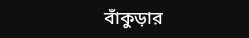বাঁকুড়ার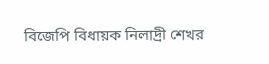বিজেপি বিধায়ক নিলাদ্রী শেখর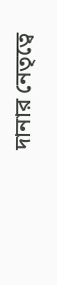দানার নেতৃত্বে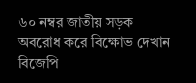৬০ নম্বর জাতীয় সড়ক অবরোধ করে বিক্ষোভ দেখান বিজেপি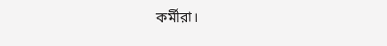কর্মীরা।